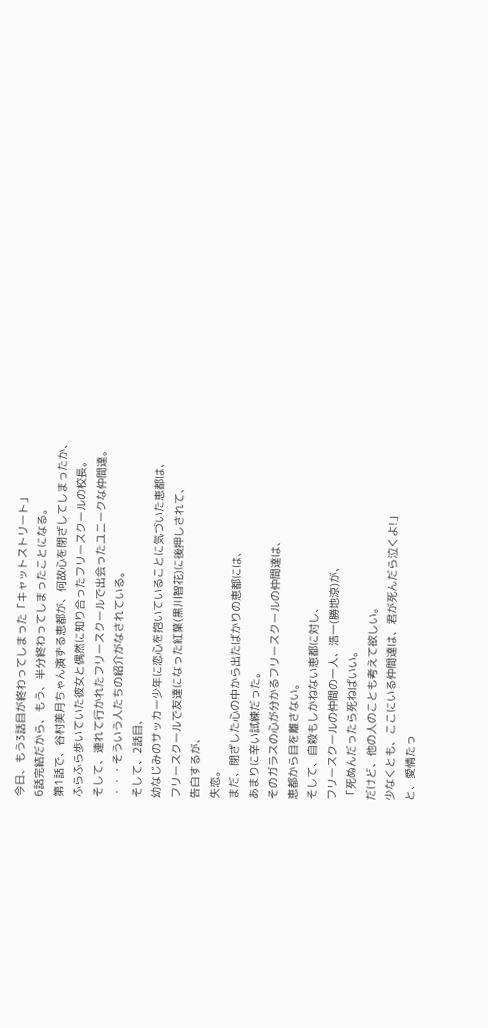今日、もう3話目が終わってしまった「キャットストリート」
6話完結だから、もう、半分終わってしまったことになる。
第1話で、谷村美月ちゃん演ずる恵都が、何故心を閉ざしてしまったか、
ふらふら歩いていた彼女と偶然に知り合ったフリースクールの校長。
そして、連れて行かれたフリースクールで出会ったユニークな仲間達。
・・・そういう人たちの紹介がなされている。
そして、2話目、
幼なじみのサッカー少年に恋心を抱いていることに気づいた恵都は、
フリースクールで友達になった紅葉(黒川智花)に後押しされて、
告白するが、
失恋。
まだ、閉ざした心の中から出たばかりの恵都には、
あまりに辛い試練だった。
そのガラスの心が分かるフリースクールの仲間達は、
恵都から目を離さない。
そして、自殺もしかねない恵都に対し、
フリースクールの仲間の一人、浩一(勝地涼)が、
「死ぬんだったら死ねばいい。
だけど、他の人のことも考えて欲しい。
少なくとも、ここにいる仲間達は、君が死んだら泣くよ!」
と、愛情たっ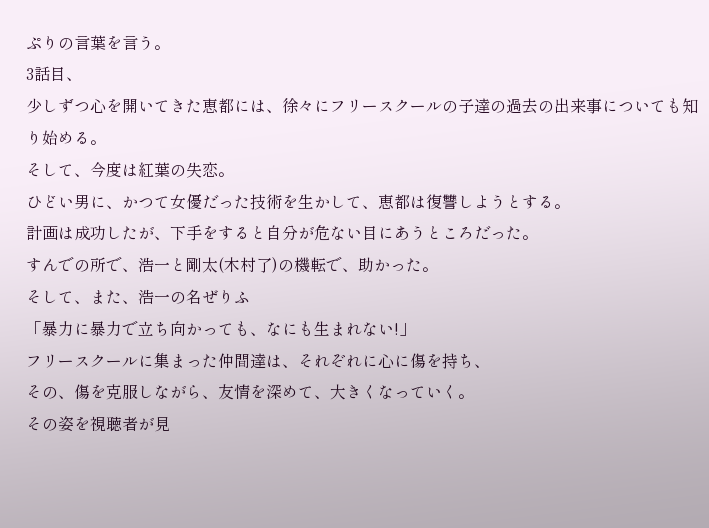ぷりの言葉を言う。
3話目、
少しずつ心を開いてきた恵都には、徐々にフリースクールの子達の過去の出来事についても知り始める。
そして、今度は紅葉の失恋。
ひどい男に、かつて女優だった技術を生かして、恵都は復讐しようとする。
計画は成功したが、下手をすると自分が危ない目にあうところだった。
すんでの所で、浩一と剛太(木村了)の機転で、助かった。
そして、また、浩一の名ぜりふ
「暴力に暴力で立ち向かっても、なにも生まれない!」
フリースクールに集まった仲間達は、それぞれに心に傷を持ち、
その、傷を克服しながら、友情を深めて、大きくなっていく。
その姿を視聴者が見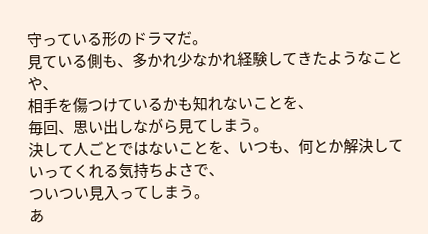守っている形のドラマだ。
見ている側も、多かれ少なかれ経験してきたようなことや、
相手を傷つけているかも知れないことを、
毎回、思い出しながら見てしまう。
決して人ごとではないことを、いつも、何とか解決していってくれる気持ちよさで、
ついつい見入ってしまう。
あ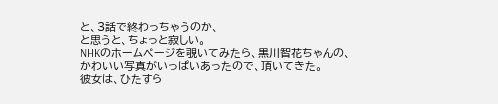と、3話で終わっちゃうのか、
と思うと、ちょっと寂しい。
NHKのホームページを覗いてみたら、黒川智花ちゃんの、
かわいい写真がいっぱいあったので、頂いてきた。
彼女は、ひたすら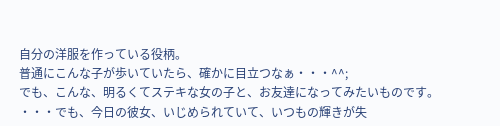自分の洋服を作っている役柄。
普通にこんな子が歩いていたら、確かに目立つなぁ・・・^^;
でも、こんな、明るくてステキな女の子と、お友達になってみたいものです。
・・・でも、今日の彼女、いじめられていて、いつもの輝きが失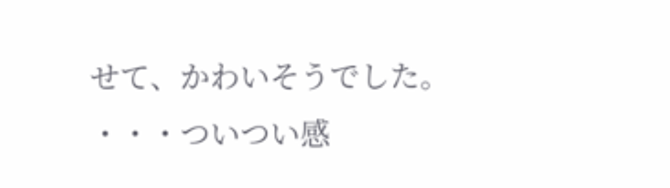せて、かわいそうでした。
・・・ついつい感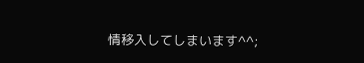情移入してしまいます^^;